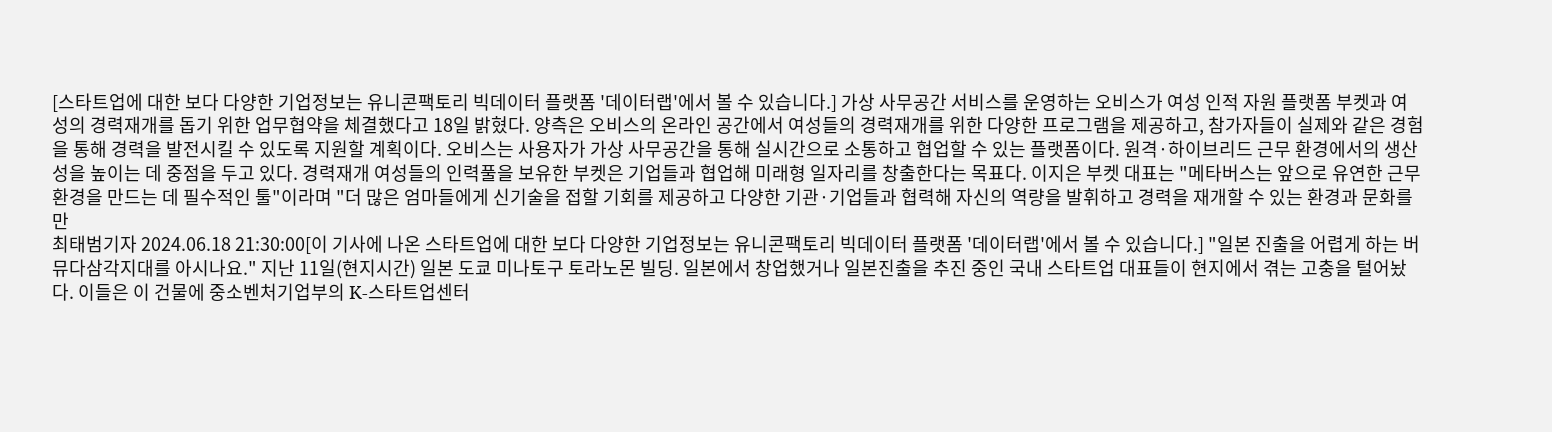[스타트업에 대한 보다 다양한 기업정보는 유니콘팩토리 빅데이터 플랫폼 '데이터랩'에서 볼 수 있습니다.] 가상 사무공간 서비스를 운영하는 오비스가 여성 인적 자원 플랫폼 부켓과 여성의 경력재개를 돕기 위한 업무협약을 체결했다고 18일 밝혔다. 양측은 오비스의 온라인 공간에서 여성들의 경력재개를 위한 다양한 프로그램을 제공하고, 참가자들이 실제와 같은 경험을 통해 경력을 발전시킬 수 있도록 지원할 계획이다. 오비스는 사용자가 가상 사무공간을 통해 실시간으로 소통하고 협업할 수 있는 플랫폼이다. 원격·하이브리드 근무 환경에서의 생산성을 높이는 데 중점을 두고 있다. 경력재개 여성들의 인력풀을 보유한 부켓은 기업들과 협업해 미래형 일자리를 창출한다는 목표다. 이지은 부켓 대표는 "메타버스는 앞으로 유연한 근무 환경을 만드는 데 필수적인 툴"이라며 "더 많은 엄마들에게 신기술을 접할 기회를 제공하고 다양한 기관·기업들과 협력해 자신의 역량을 발휘하고 경력을 재개할 수 있는 환경과 문화를 만
최태범기자 2024.06.18 21:30:00[이 기사에 나온 스타트업에 대한 보다 다양한 기업정보는 유니콘팩토리 빅데이터 플랫폼 '데이터랩'에서 볼 수 있습니다.] "일본 진출을 어렵게 하는 버뮤다삼각지대를 아시나요." 지난 11일(현지시간) 일본 도쿄 미나토구 토라노몬 빌딩. 일본에서 창업했거나 일본진출을 추진 중인 국내 스타트업 대표들이 현지에서 겪는 고충을 털어놨다. 이들은 이 건물에 중소벤처기업부의 K-스타트업센터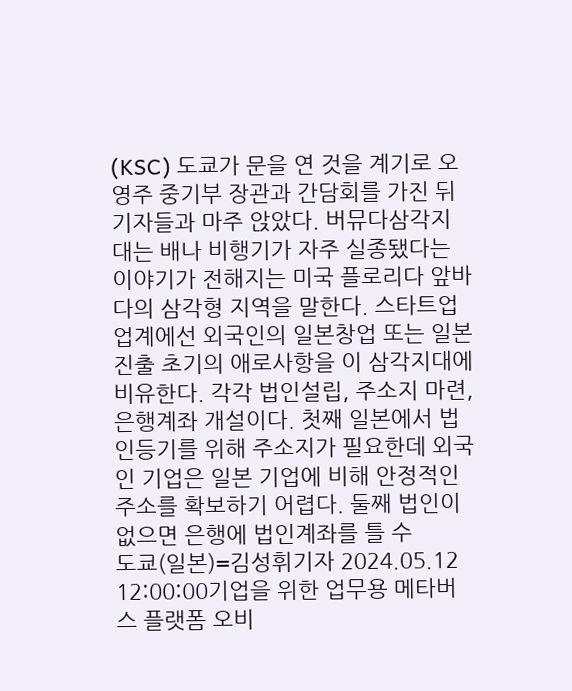(KSC) 도쿄가 문을 연 것을 계기로 오영주 중기부 장관과 간담회를 가진 뒤 기자들과 마주 앉았다. 버뮤다삼각지대는 배나 비행기가 자주 실종됐다는 이야기가 전해지는 미국 플로리다 앞바다의 삼각형 지역을 말한다. 스타트업 업계에선 외국인의 일본창업 또는 일본진출 초기의 애로사항을 이 삼각지대에 비유한다. 각각 법인설립, 주소지 마련, 은행계좌 개설이다. 첫째 일본에서 법인등기를 위해 주소지가 필요한데 외국인 기업은 일본 기업에 비해 안정적인 주소를 확보하기 어렵다. 둘째 법인이 없으면 은행에 법인계좌를 틀 수
도쿄(일본)=김성휘기자 2024.05.12 12:00:00기업을 위한 업무용 메타버스 플랫폼 오비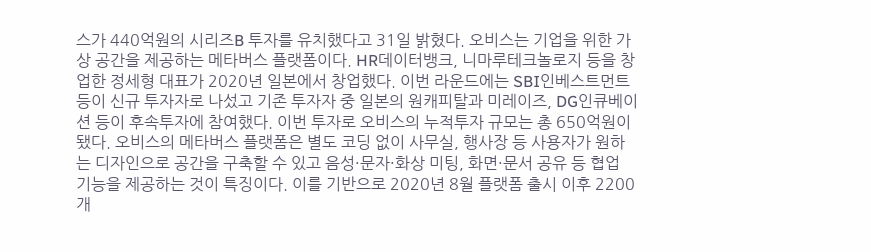스가 440억원의 시리즈B 투자를 유치했다고 31일 밝혔다. 오비스는 기업을 위한 가상 공간을 제공하는 메타버스 플랫폼이다. HR데이터뱅크, 니마루테크놀로지 등을 창업한 정세형 대표가 2020년 일본에서 창업했다. 이번 라운드에는 SBI인베스트먼트 등이 신규 투자자로 나섰고 기존 투자자 중 일본의 원캐피탈과 미레이즈, DG인큐베이션 등이 후속투자에 참여했다. 이번 투자로 오비스의 누적투자 규모는 총 650억원이 됐다. 오비스의 메타버스 플랫폼은 별도 코딩 없이 사무실, 행사장 등 사용자가 원하는 디자인으로 공간을 구축할 수 있고 음성·문자·화상 미팅, 화면·문서 공유 등 협업 기능을 제공하는 것이 특징이다. 이를 기반으로 2020년 8월 플랫폼 출시 이후 2200개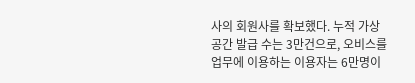사의 회원사를 확보했다. 누적 가상공간 발급 수는 3만건으로, 오비스를 업무에 이용하는 이용자는 6만명이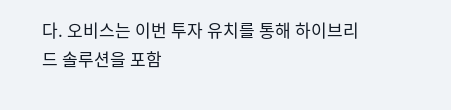다. 오비스는 이번 투자 유치를 통해 하이브리드 솔루션을 포함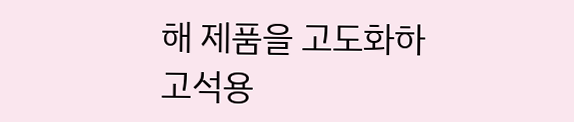해 제품을 고도화하
고석용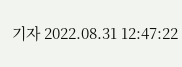기자 2022.08.31 12:47:22